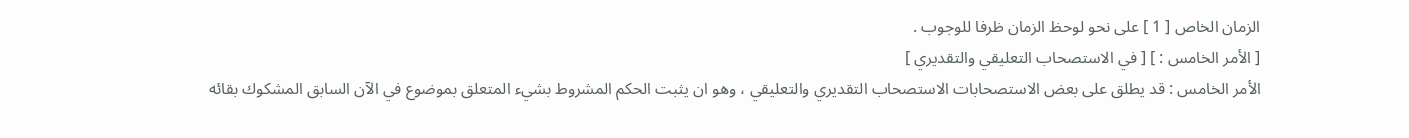الزمان الخاص [ 1 ] على نحو لوحظ الزمان ظرفا للوجوب .
[ الأمر الخامس : ] [ في الاستصحاب التعليقي والتقديري ]
الأمر الخامس : قد يطلق على بعض الاستصحابات الاستصحاب التقديري والتعليقي ، وهو ان يثبت الحكم المشروط بشيء المتعلق بموضوع في الآن السابق المشكوك بقائه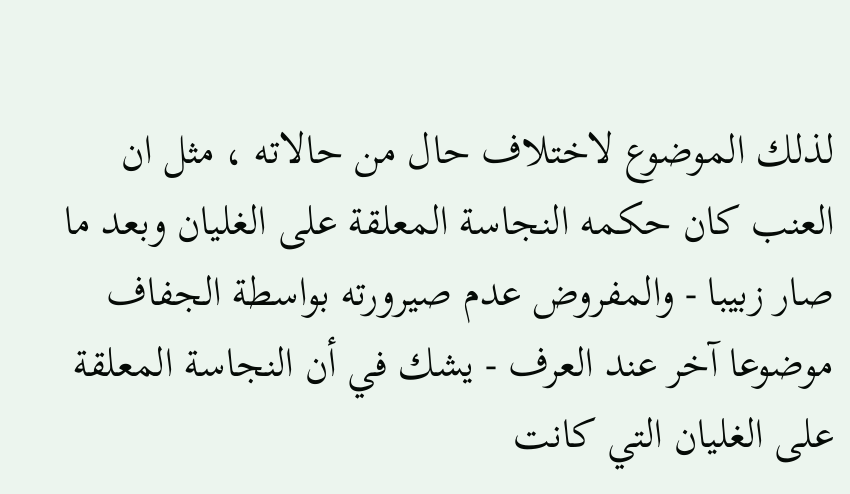لذلك الموضوع لاختلاف حال من حالاته ، مثل ان العنب كان حكمه النجاسة المعلقة على الغليان وبعد ما صار زبيبا - والمفروض عدم صيرورته بواسطة الجفاف موضوعا آخر عند العرف - يشك في أن النجاسة المعلقة على الغليان التي كانت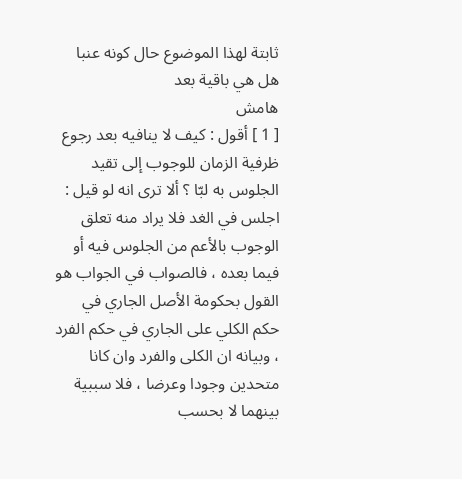ثابتة لهذا الموضوع حال كونه عنبا هل هي باقية بعد
هامش
[ 1 ] أقول : كيف لا ينافيه بعد رجوع ظرفية الزمان للوجوب إلى تقيد الجلوس به لبّا ؟ ألا ترى انه لو قيل : اجلس في الغد فلا يراد منه تعلق الوجوب بالأعم من الجلوس فيه أو فيما بعده ، فالصواب في الجواب هو القول بحكومة الأصل الجاري في حكم الكلي على الجاري في حكم الفرد ، وبيانه ان الكلى والفرد وان كانا متحدين وجودا وعرضا ، فلا سببية بينهما لا بحسب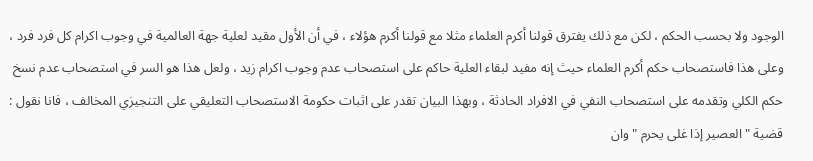الوجود ولا بحسب الحكم ، لكن مع ذلك يفترق قولنا أكرم العلماء مثلا مع قولنا أكرم هؤلاء ، في أن الأول مقيد لعلية جهة العالمية في وجوب اكرام كل فرد فرد ، وعلى هذا فاستصحاب حكم أكرم العلماء حيث إنه مفيد لبقاء العلية حاكم على استصحاب عدم وجوب اكرام زيد ، ولعل هذا هو السر في استصحاب عدم نسخ حكم الكلي وتقدمه على استصحاب النفي في الافراد الحادثة ، وبهذا البيان تقدر على اثبات حكومة الاستصحاب التعليقي على التنجيزي المخالف ، فانا نقول : قضية " العصير إذا غلى يحرم " وان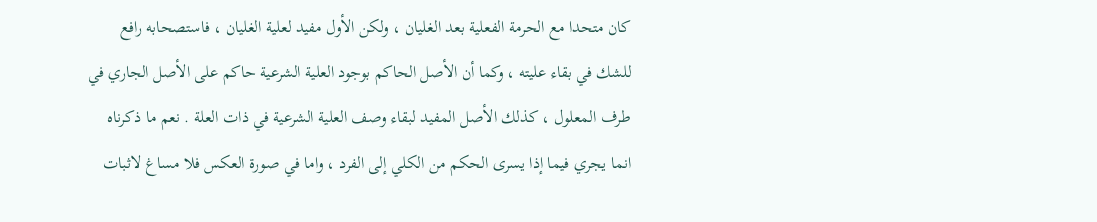كان متحدا مع الحرمة الفعلية بعد الغليان ، ولكن الأول مفيد لعلية الغليان ، فاستصحابه رافع للشك في بقاء عليته ، وكما أن الأصل الحاكم بوجود العلية الشرعية حاكم على الأصل الجاري في طرف المعلول ، كذلك الأصل المفيد لبقاء وصف العلية الشرعية في ذات العلة . نعم ما ذكرناه انما يجري فيما إذا يسرى الحكم من الكلي إلى الفرد ، واما في صورة العكس فلا مساغ لاثبات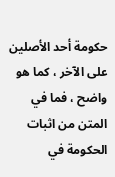حكومة أحد الأصلين على الآخر ، كما هو واضح ، فما في المتن من اثبات الحكومة في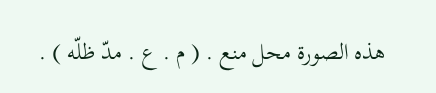هذه الصورة محل منع . ( م . ع . مدّ ظلّه ) .